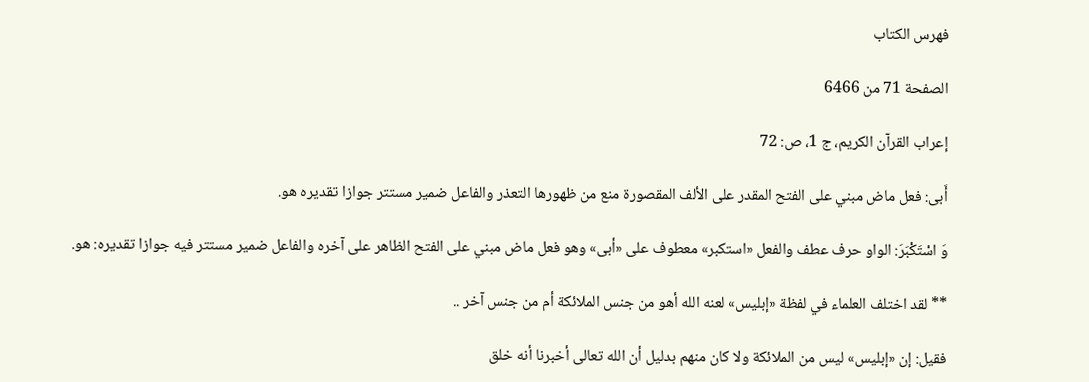فهرس الكتاب

الصفحة 71 من 6466

إعراب القرآن الكريم، ج 1، ص: 72

أَبى: فعل ماض مبني على الفتح المقدر على الألف المقصورة منع من ظهورها التعذر والفاعل ضمير مستتر جوازا تقديره هو.

وَ اسْتَكْبَرَ: الواو حرف عطف والفعل «استكبر» معطوف على «أبى» وهو فعل ماض مبني على الفتح الظاهر على آخره والفاعل ضمير مستتر فيه جوازا تقديره: هو.

** لقد اختلف العلماء في لفظة «إبليس» لعنه الله أهو من جنس الملائكة أم من جنس آخر ..

فقيل: إن «إبليس» ليس من الملائكة ولا كان منهم بدليل أن الله تعالى أخبرنا أنه خلق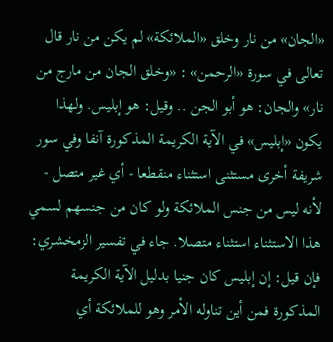«الجان» من نار وخلق «الملائكة» لم يكن من نار قال تعالى في سورة «الرحمن» : «وخلق الجان من مارج من نار» والجان: هو أبو الجن .. وقيل: هو إبليس. ولهذا يكون «إبليس» في الآية الكريمة المذكورة آنفا وفي سور شريفة أخرى مستثنى استثناء منقطعا - أي غير متصل - لأنه ليس من جنس الملائكة ولو كان من جنسهم لسمي هذا الاستثناء استثناء متصلا. جاء في تفسير الزمخشري: فإن قيل: إن إبليس كان جنيا بدليل الآية الكريمة المذكورة فمن أين تناوله الأمر وهو للملائكة أي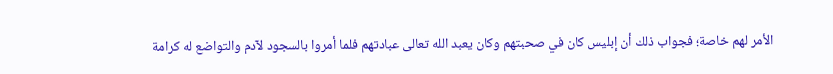الأمر لهم خاصة؛ فجواب ذلك أن إبليس كان في صحبتهم وكان يعبد الله تعالى عبادتهم فلما أمروا بالسجود لآدم والتواضع له كرامة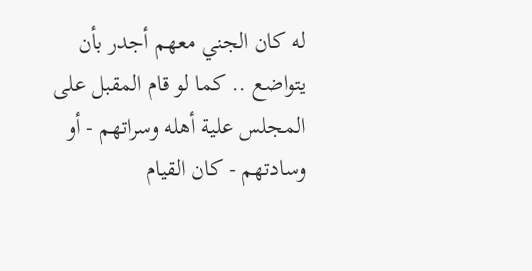له كان الجني معهم أجدر بأن يتواضع .. كما لو قام المقبل على المجلس علية أهله وسراتهم - أو وسادتهم - كان القيام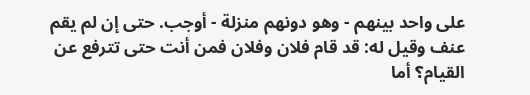على واحد بينهم - وهو دونهم منزلة - أوجب. حتى إن لم يقم عنف وقيل له: قد قام فلان وفلان فمن أنت حتى تترفع عن القيام؟ أما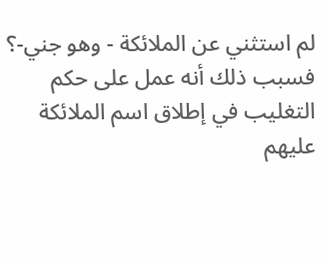لم استثني عن الملائكة - وهو جني-؟ فسبب ذلك أنه عمل على حكم التغليب في إطلاق اسم الملائكة عليهم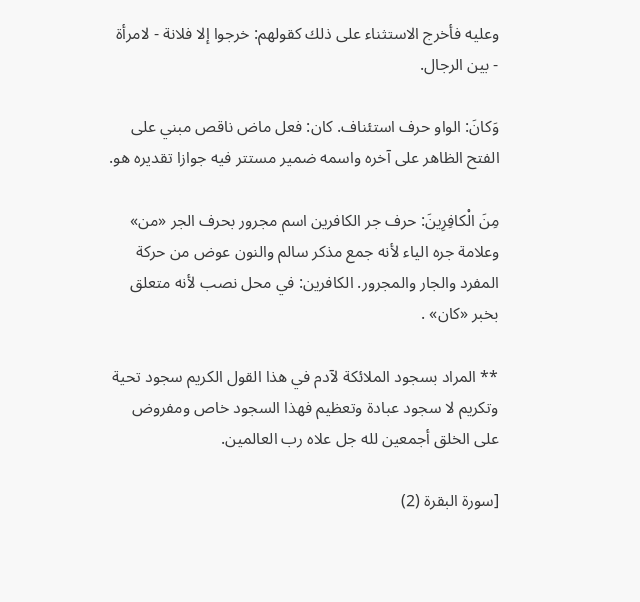وعليه فأخرج الاستثناء على ذلك كقولهم: خرجوا إلا فلانة - لامرأة - بين الرجال.

وَكانَ: الواو حرف استئناف. كان: فعل ماض ناقص مبني على الفتح الظاهر على آخره واسمه ضمير مستتر فيه جوازا تقديره هو.

مِنَ الْكافِرِينَ: حرف جر الكافرين اسم مجرور بحرف الجر «من» وعلامة جره الياء لأنه جمع مذكر سالم والنون عوض من حركة المفرد والجار والمجرور. الكافرين: في محل نصب لأنه متعلق بخبر «كان» .

** المراد بسجود الملائكة لآدم في هذا القول الكريم سجود تحية وتكريم لا سجود عبادة وتعظيم فهذا السجود خاص ومفروض على الخلق أجمعين لله جل علاه رب العالمين.

[سورة البقرة (2)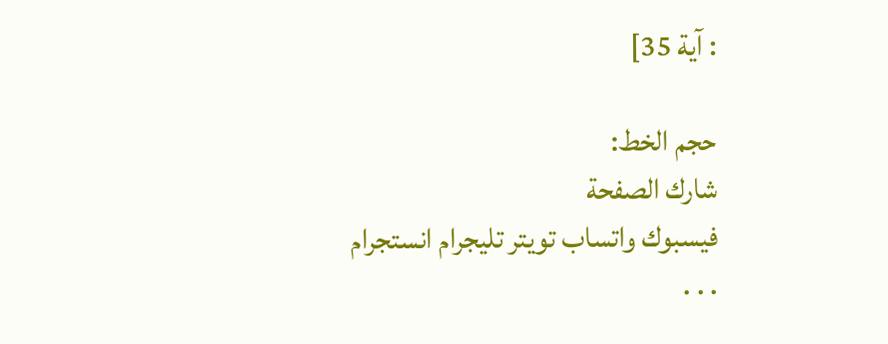: آية 35]

حجم الخط:
شارك الصفحة
فيسبوك واتساب تويتر تليجرام انستجرام
. . .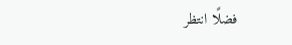فضلًا انتظر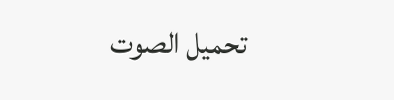تحميل الصوت